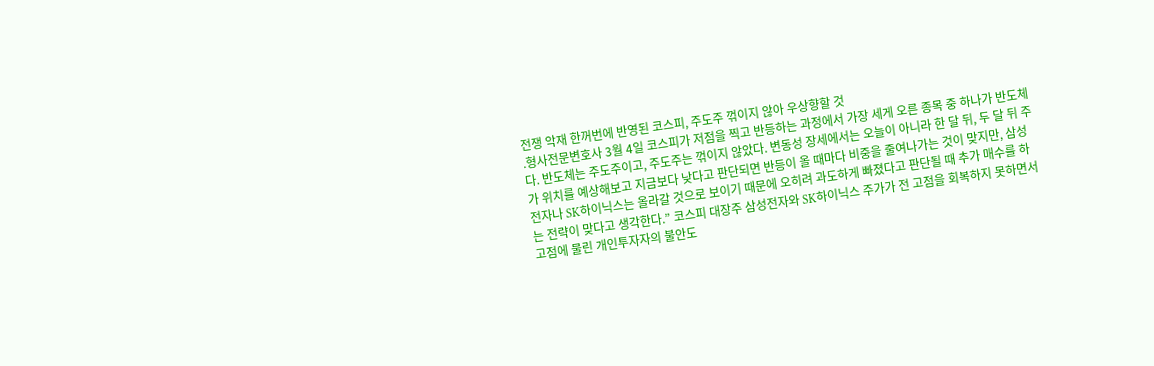전쟁 악재 한꺼번에 반영된 코스피, 주도주 꺾이지 않아 우상향할 것
.형사전문변호사 3월 4일 코스피가 저점을 찍고 반등하는 과정에서 가장 세게 오른 종목 중 하나가 반도체다. 반도체는 주도주이고, 주도주는 꺾이지 않았다. 변동성 장세에서는 오늘이 아니라 한 달 뒤, 두 달 뒤 주가 위치를 예상해보고 지금보다 낮다고 판단되면 반등이 올 때마다 비중을 줄여나가는 것이 맞지만, 삼성전자나 SK하이닉스는 올라갈 것으로 보이기 때문에 오히려 과도하게 빠졌다고 판단될 때 추가 매수를 하는 전략이 맞다고 생각한다.” 코스피 대장주 삼성전자와 SK하이닉스 주가가 전 고점을 회복하지 못하면서 고점에 물린 개인투자자의 불안도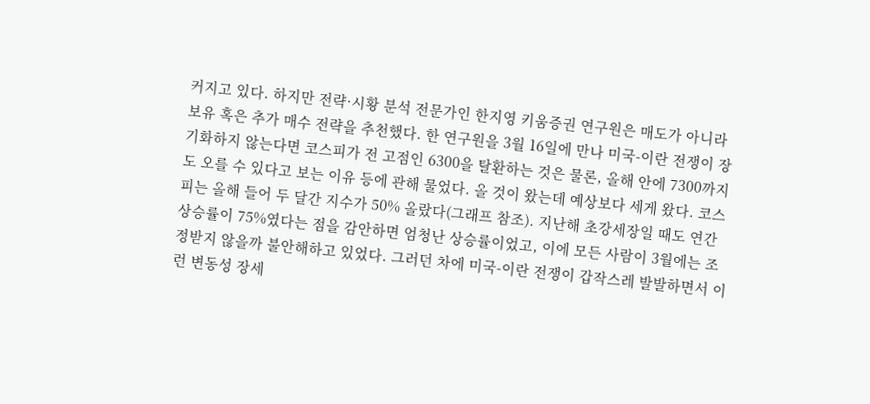커지고 있다. 하지만 전략·시황 분석 전문가인 한지영 키움증권 연구원은 매도가 아니라 보유 혹은 추가 매수 전략을 추천했다. 한 연구원을 3월 16일에 만나 미국-이란 전쟁이 장기화하지 않는다면 코스피가 전 고점인 6300을 탈환하는 것은 물론, 올해 안에 7300까지도 오를 수 있다고 보는 이유 등에 관해 물었다. 올 것이 왔는데 예상보다 세게 왔다. 코스피는 올해 들어 두 달간 지수가 50% 올랐다(그래프 참조). 지난해 초강세장일 때도 연간 상승률이 75%였다는 점을 감안하면 엄청난 상승률이었고, 이에 모든 사람이 3월에는 조정받지 않을까 불안해하고 있었다. 그러던 차에 미국-이란 전쟁이 갑작스레 발발하면서 이런 변동성 장세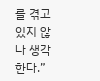를 겪고 있지 않나 생각한다.”